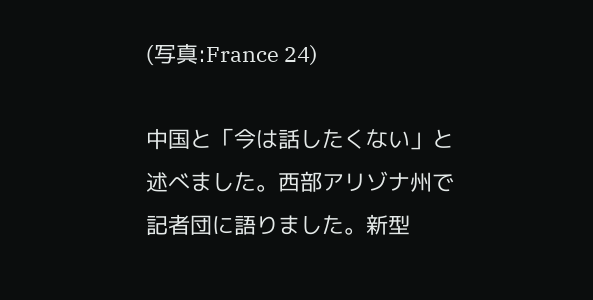(写真:France 24)

中国と「今は話したくない」と述べました。西部アリゾナ州で記者団に語りました。新型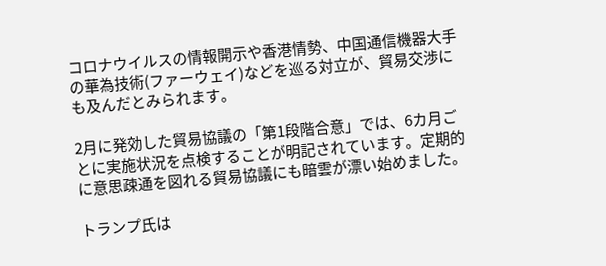コロナウイルスの情報開示や香港情勢、中国通信機器大手の華為技術(ファーウェイ)などを巡る対立が、貿易交渉にも及んだとみられます。

2月に発効した貿易協議の「第1段階合意」では、6カ月ごとに実施状況を点検することが明記されています。定期的に意思疎通を図れる貿易協議にも暗雲が漂い始めました。

トランプ氏は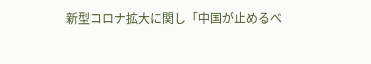新型コロナ拡大に関し「中国が止めるべ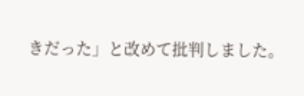きだった」と改めて批判しました。